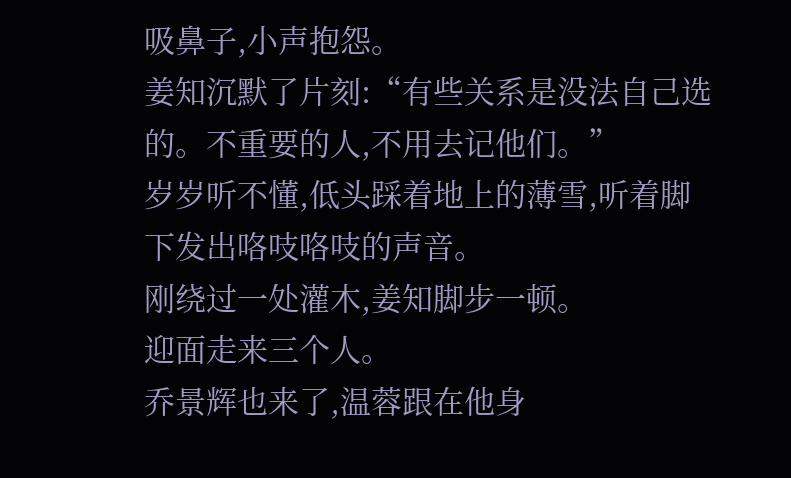吸鼻子,小声抱怨。
姜知沉默了片刻:“有些关系是没法自己选的。不重要的人,不用去记他们。”
岁岁听不懂,低头踩着地上的薄雪,听着脚下发出咯吱咯吱的声音。
刚绕过一处灌木,姜知脚步一顿。
迎面走来三个人。
乔景辉也来了,温蓉跟在他身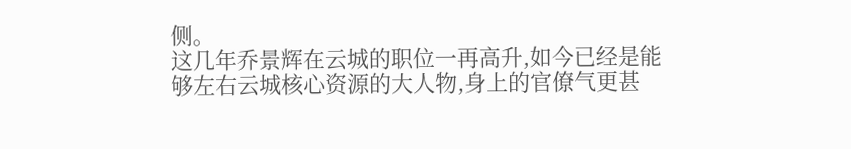侧。
这几年乔景辉在云城的职位一再高升,如今已经是能够左右云城核心资源的大人物,身上的官僚气更甚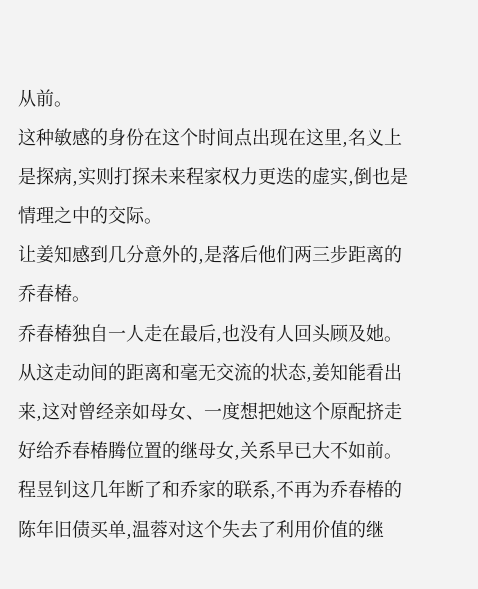从前。
这种敏感的身份在这个时间点出现在这里,名义上是探病,实则打探未来程家权力更迭的虚实,倒也是情理之中的交际。
让姜知感到几分意外的,是落后他们两三步距离的乔春椿。
乔春椿独自一人走在最后,也没有人回头顾及她。
从这走动间的距离和毫无交流的状态,姜知能看出来,这对曾经亲如母女、一度想把她这个原配挤走好给乔春椿腾位置的继母女,关系早已大不如前。
程昱钊这几年断了和乔家的联系,不再为乔春椿的陈年旧债买单,温蓉对这个失去了利用价值的继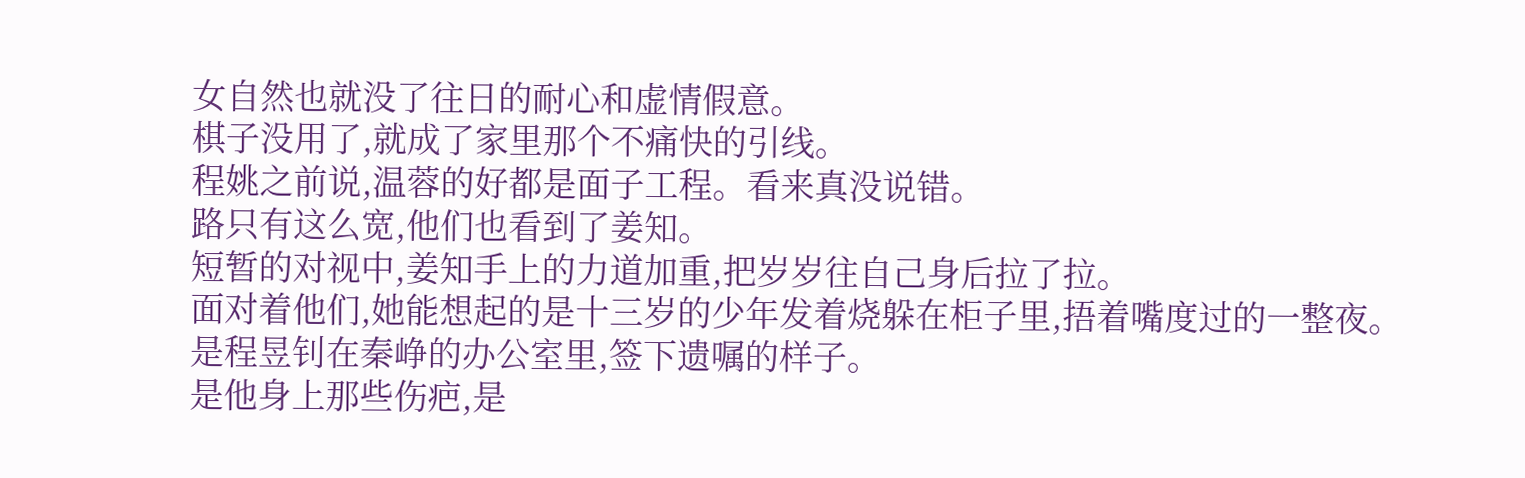女自然也就没了往日的耐心和虚情假意。
棋子没用了,就成了家里那个不痛快的引线。
程姚之前说,温蓉的好都是面子工程。看来真没说错。
路只有这么宽,他们也看到了姜知。
短暂的对视中,姜知手上的力道加重,把岁岁往自己身后拉了拉。
面对着他们,她能想起的是十三岁的少年发着烧躲在柜子里,捂着嘴度过的一整夜。
是程昱钊在秦峥的办公室里,签下遗嘱的样子。
是他身上那些伤疤,是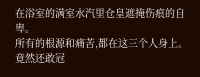在浴室的满室水汽里仓皇遮掩伤痕的自卑。
所有的根源和痛苦,都在这三个人身上。
竟然还敢冠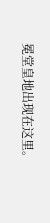冕堂皇地出现在这里。